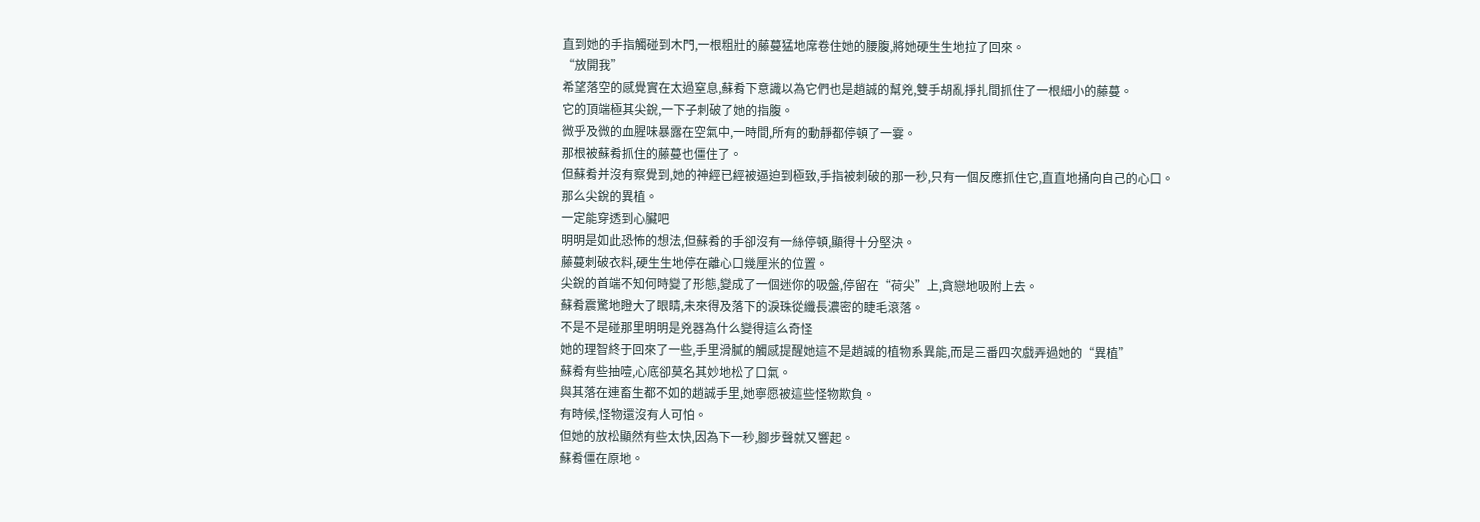直到她的手指觸碰到木門,一根粗壯的藤蔓猛地席卷住她的腰腹,將她硬生生地拉了回來。
“放開我”
希望落空的感覺實在太過窒息,蘇肴下意識以為它們也是趙誠的幫兇,雙手胡亂掙扎間抓住了一根細小的藤蔓。
它的頂端極其尖銳,一下子刺破了她的指腹。
微乎及微的血腥味暴露在空氣中,一時間,所有的動靜都停頓了一霎。
那根被蘇肴抓住的藤蔓也僵住了。
但蘇肴并沒有察覺到,她的神經已經被逼迫到極致,手指被刺破的那一秒,只有一個反應抓住它,直直地捅向自己的心口。
那么尖銳的異植。
一定能穿透到心臟吧
明明是如此恐怖的想法,但蘇肴的手卻沒有一絲停頓,顯得十分堅決。
藤蔓刺破衣料,硬生生地停在離心口幾厘米的位置。
尖銳的首端不知何時變了形態,變成了一個迷你的吸盤,停留在“荷尖”上,貪戀地吸附上去。
蘇肴震驚地瞪大了眼睛,未來得及落下的淚珠從纖長濃密的睫毛滾落。
不是不是碰那里明明是兇器為什么變得這么奇怪
她的理智終于回來了一些,手里滑膩的觸感提醒她這不是趙誠的植物系異能,而是三番四次戲弄過她的“異植”
蘇肴有些抽噎,心底卻莫名其妙地松了口氣。
與其落在連畜生都不如的趙誠手里,她寧愿被這些怪物欺負。
有時候,怪物還沒有人可怕。
但她的放松顯然有些太快,因為下一秒,腳步聲就又響起。
蘇肴僵在原地。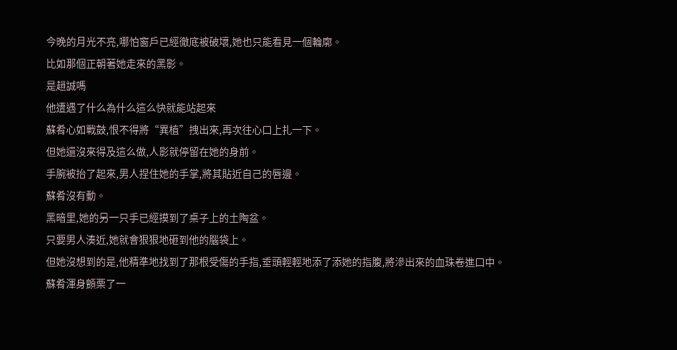今晚的月光不亮,哪怕窗戶已經徹底被破壞,她也只能看見一個輪廓。
比如那個正朝著她走來的黑影。
是趙誠嗎
他遭遇了什么為什么這么快就能站起來
蘇肴心如戰鼓,恨不得將“異植”拽出來,再次往心口上扎一下。
但她還沒來得及這么做,人影就停留在她的身前。
手腕被抬了起來,男人捏住她的手掌,將其貼近自己的唇邊。
蘇肴沒有動。
黑暗里,她的另一只手已經摸到了桌子上的土陶盆。
只要男人湊近,她就會狠狠地砸到他的腦袋上。
但她沒想到的是,他精準地找到了那根受傷的手指,垂頭輕輕地添了添她的指腹,將滲出來的血珠卷進口中。
蘇肴渾身顫栗了一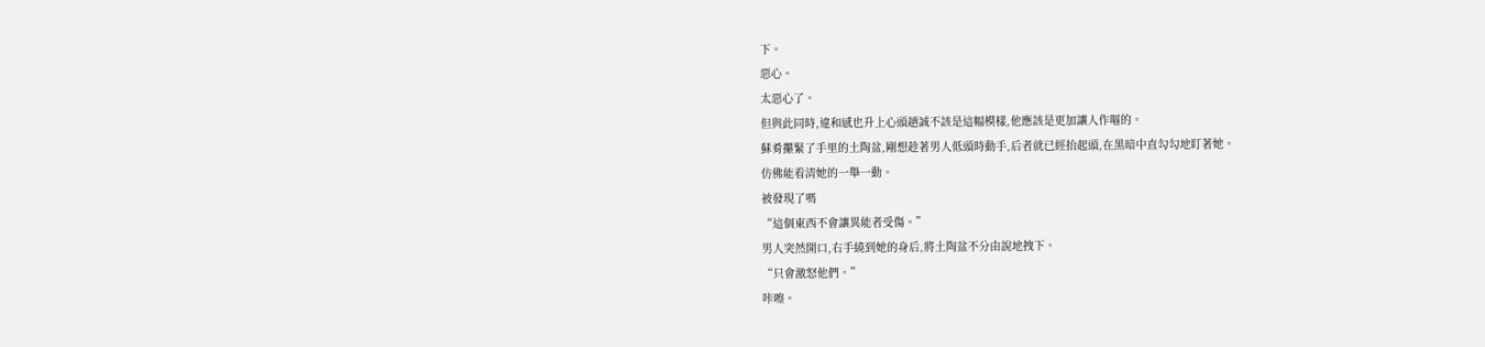下。
惡心。
太惡心了。
但與此同時,違和感也升上心頭趙誠不該是這幅模樣,他應該是更加讓人作嘔的。
蘇肴攥緊了手里的土陶盆,剛想趁著男人低頭時動手,后者就已經抬起頭,在黑暗中直勾勾地盯著她。
仿佛能看清她的一舉一動。
被發現了嗎
“這個東西不會讓異能者受傷。”
男人突然開口,右手繞到她的身后,將土陶盆不分由說地拽下。
“只會激怒他們。”
咔嚓。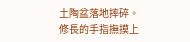土陶盆落地摔碎。
修長的手指撫摸上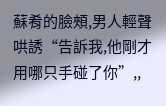蘇肴的臉頰,男人輕聲哄誘“告訴我,他剛才用哪只手碰了你”,,